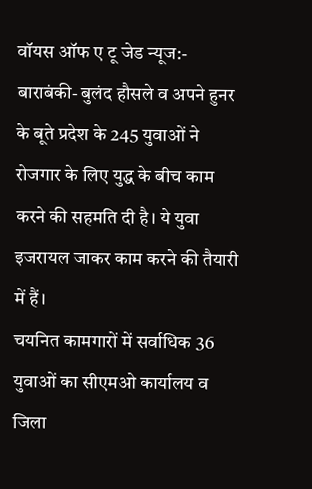वॉयस ऑफ ए टू जेड न्यूज:-
बाराबंकी- बुलंद हौसले व अपने हुनर के बूते प्रदेश के 245 युवाओं ने रोजगार के लिए युद्ध के बीच काम करने की सहमति दी है। ये युवा इजरायल जाकर काम करने की तैयारी में हैं।
चयनित कामगारों में सर्वाधिक 36 युवाओं का सीएमओ कार्यालय व जिला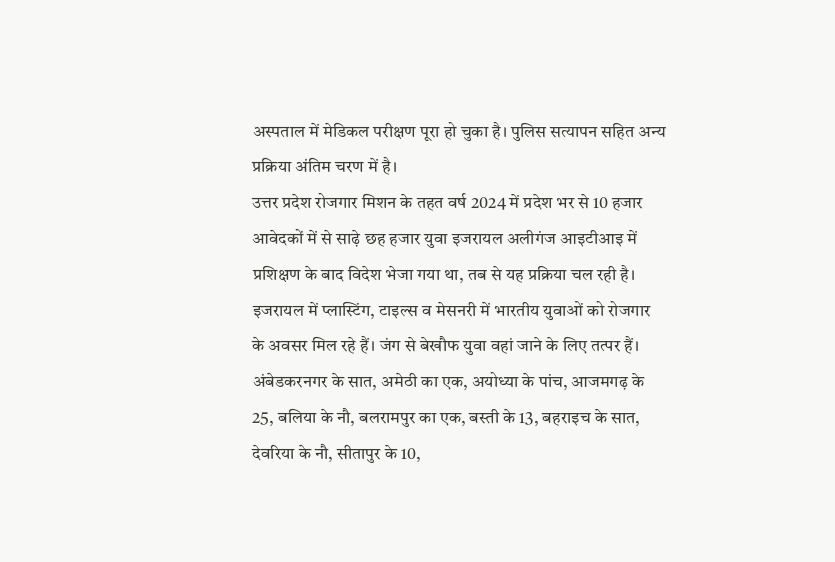अस्पताल में मेडिकल परीक्षण पूरा हो चुका है। पुलिस सत्यापन सहित अन्य प्रक्रिया अंतिम चरण में है।
उत्तर प्रदेश रोजगार मिशन के तहत वर्ष 2024 में प्रदेश भर से 10 हजार आवेदकों में से साढ़े छह हजार युवा इजरायल अलीगंज आइटीआइ में प्रशिक्षण के बाद विदेश भेजा गया था, तब से यह प्रक्रिया चल रही है।
इजरायल में प्लास्टिंग, टाइल्स व मेसनरी में भारतीय युवाओं को रोजगार के अवसर मिल रहे हैं। जंग से बेखौफ युवा वहां जाने के लिए तत्पर हैं।
अंबेडकरनगर के सात, अमेठी का एक, अयोध्या के पांच, आजमगढ़ के 25, बलिया के नौ, बलरामपुर का एक, बस्ती के 13, बहराइच के सात, देवरिया के नौ, सीतापुर के 10,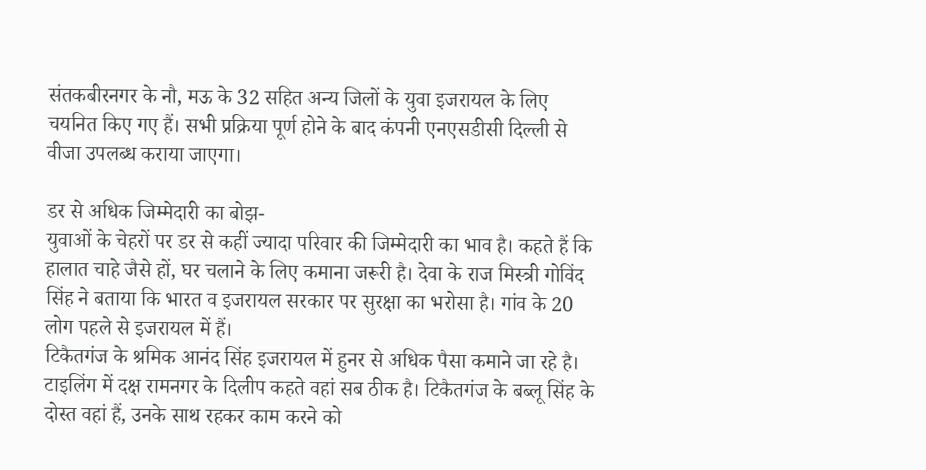संतकबीरनगर के नौ, मऊ के 32 सहित अन्य जिलों के युवा इजरायल के लिए चयनित किए गए हैं। सभी प्रक्रिया पूर्ण होने के बाद कंपनी एनएसडीसी दिल्ली से वीजा उपलब्ध कराया जाएगा।

डर से अधिक जिम्मेदारी का बोझ-
युवाओं के चेहरों पर डर से कहीं ज्यादा परिवार की जिम्मेदारी का भाव है। कहते हैं कि हालात चाहे जैसे हों, घर चलाने के लिए कमाना जरूरी है। देवा के राज मिस्त्री गोविंद सिंह ने बताया कि भारत व इजरायल सरकार पर सुरक्षा का भरोसा है। गांव के 20 लोग पहले से इजरायल में हैं।
टिकैतगंज के श्रमिक आनंद सिंह इजरायल में हुनर से अधिक पैसा कमाने जा रहे है। टाइलिंग में दक्ष रामनगर के दिलीप कहते वहां सब ठीक है। टिकैतगंज के बब्लू सिंह के दोस्त वहां हैं, उनके साथ रहकर काम करने को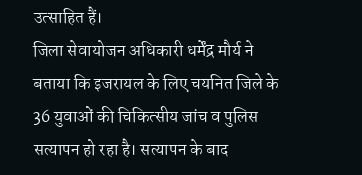उत्साहित हैं।
जिला सेवायोजन अधिकारी धर्मेंद्र मौर्य ने बताया कि इजरायल के लिए चयनित जिले के 36 युवाओं की चिकित्सीय जांच व पुलिस सत्यापन हो रहा है। सत्यापन के बाद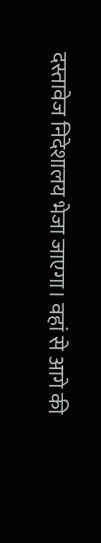दस्तावेज निदेशालय भेजा जाएगा। वहां से आगे की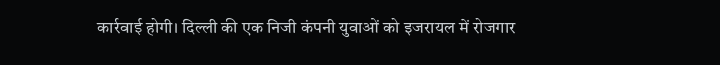कार्रवाई होगी। दिल्ली की एक निजी कंपनी युवाओं को इजरायल में रोजगार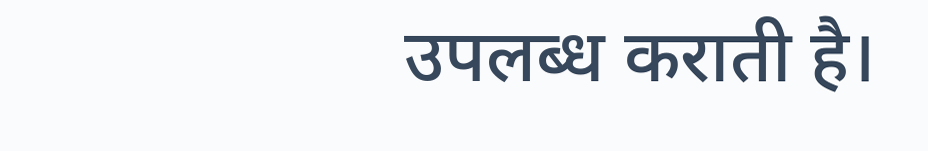उपलब्ध कराती है।